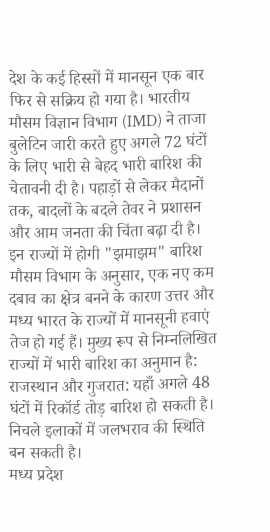देश के कई हिस्सों में मानसून एक बार फिर से सक्रिय हो गया है। भारतीय मौसम विज्ञान विभाग (IMD) ने ताजा बुलेटिन जारी करते हुए अगले 72 घंटों के लिए भारी से बेहद भारी बारिश की चेतावनी दी है। पहाड़ों से लेकर मैदानों तक, बादलों के बदले तेवर ने प्रशासन और आम जनता की चिंता बढ़ा दी है।
इन राज्यों में होगी "झमाझम" बारिश
मौसम विभाग के अनुसार, एक नए कम दबाव का क्षेत्र बनने के कारण उत्तर और मध्य भारत के राज्यों में मानसूनी हवाएं तेज हो गई हैं। मुख्य रूप से निम्नलिखित राज्यों में भारी बारिश का अनुमान है:
राजस्थान और गुजरात: यहाँ अगले 48 घंटों में रिकॉर्ड तोड़ बारिश हो सकती है। निचले इलाकों में जलभराव की स्थिति बन सकती है।
मध्य प्रदेश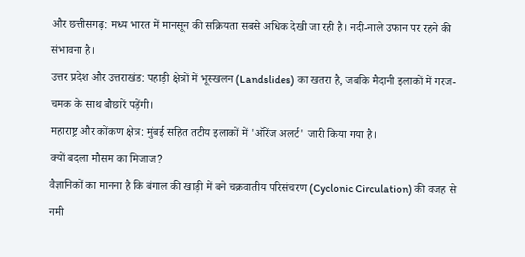और छत्तीसगढ़: मध्य भारत में मानसून की सक्रियता सबसे अधिक देखी जा रही है। नदी-नाले उफान पर रहने की संभावना है।
उत्तर प्रदेश और उत्तराखंड: पहाड़ी क्षेत्रों में भूस्खलन (Landslides) का खतरा है, जबकि मैदानी इलाकों में गरज-चमक के साथ बौछारें पड़ेंगी।
महाराष्ट्र और कोंकण क्षेत्र: मुंबई सहित तटीय इलाकों में 'ऑरेंज अलर्ट' जारी किया गया है।
क्यों बदला मौसम का मिजाज?
वैज्ञानिकों का मानना है कि बंगाल की खाड़ी में बने चक्रवातीय परिसंचरण (Cyclonic Circulation) की वजह से नमी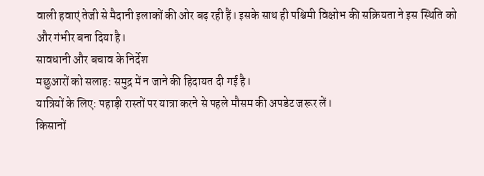वाली हवाएं तेजी से मैदानी इलाकों की ओर बढ़ रही हैं। इसके साथ ही पश्चिमी विक्षोभ की सक्रियता ने इस स्थिति को और गंभीर बना दिया है।
सावधानी और बचाव के निर्देश
मछुआरों को सलाह: समुद्र में न जाने की हिदायत दी गई है।
यात्रियों के लिए: पहाड़ी रास्तों पर यात्रा करने से पहले मौसम की अपडेट जरूर लें।
किसानों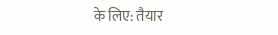के लिए: तैयार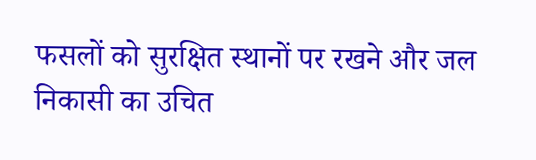फसलों को सुरक्षित स्थानों पर रखने और जल निकासी का उचित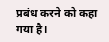प्रबंध करने को कहा गया है।